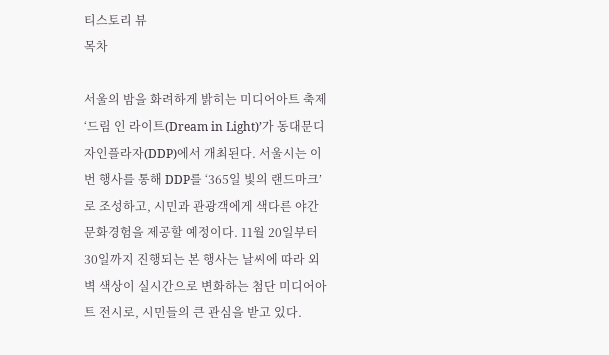티스토리 뷰
목차

서울의 밤을 화려하게 밝히는 미디어아트 축제 ‘드림 인 라이트(Dream in Light)’가 동대문디자인플라자(DDP)에서 개최된다. 서울시는 이번 행사를 통해 DDP를 ‘365일 빛의 랜드마크’로 조성하고, 시민과 관광객에게 색다른 야간 문화경험을 제공할 예정이다. 11월 20일부터 30일까지 진행되는 본 행사는 날씨에 따라 외벽 색상이 실시간으로 변화하는 첨단 미디어아트 전시로, 시민들의 큰 관심을 받고 있다.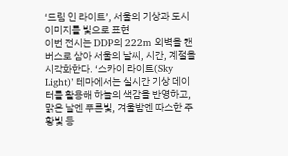‘드림 인 라이트’, 서울의 기상과 도시 이미지를 빛으로 표현
이번 전시는 DDP의 222m 외벽을 캔버스로 삼아 서울의 날씨, 시간, 계절을 시각화한다. ‘스카이 라이트(Sky Light)’ 테마에서는 실시간 기상 데이터를 활용해 하늘의 색감을 반영하고, 맑은 날엔 푸른빛, 겨울밤엔 따스한 주황빛 등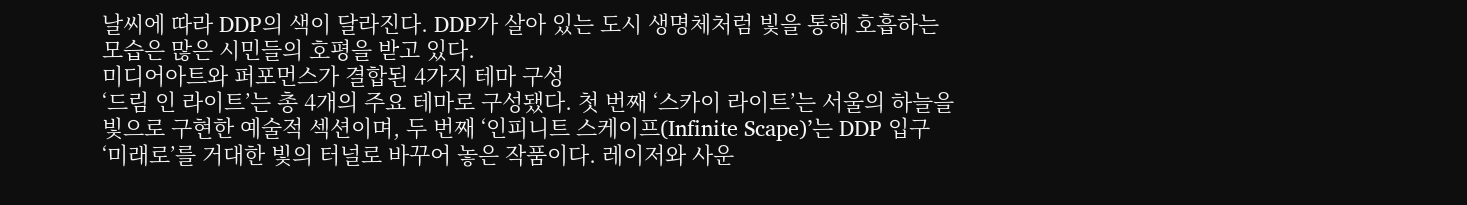날씨에 따라 DDP의 색이 달라진다. DDP가 살아 있는 도시 생명체처럼 빛을 통해 호흡하는 모습은 많은 시민들의 호평을 받고 있다.
미디어아트와 퍼포먼스가 결합된 4가지 테마 구성
‘드림 인 라이트’는 총 4개의 주요 테마로 구성됐다. 첫 번째 ‘스카이 라이트’는 서울의 하늘을 빛으로 구현한 예술적 섹션이며, 두 번째 ‘인피니트 스케이프(Infinite Scape)’는 DDP 입구 ‘미래로’를 거대한 빛의 터널로 바꾸어 놓은 작품이다. 레이저와 사운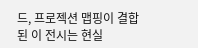드, 프로젝션 맵핑이 결합된 이 전시는 현실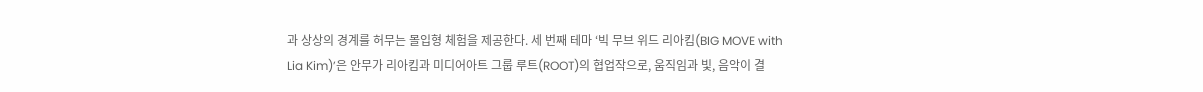과 상상의 경계를 허무는 몰입형 체험을 제공한다. 세 번째 테마 ‘빅 무브 위드 리아킴(BIG MOVE with Lia Kim)’은 안무가 리아킴과 미디어아트 그룹 루트(ROOT)의 협업작으로, 움직임과 빛, 음악이 결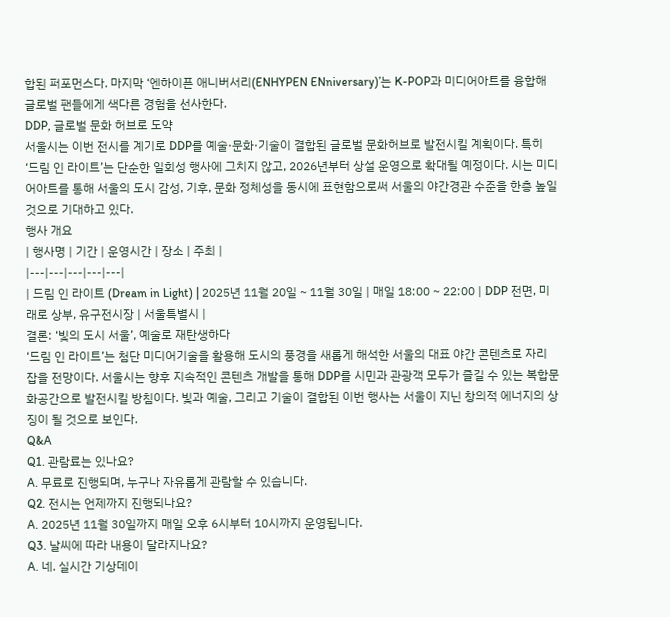합된 퍼포먼스다. 마지막 ‘엔하이픈 애니버서리(ENHYPEN ENniversary)’는 K-POP과 미디어아트를 융합해 글로벌 팬들에게 색다른 경험을 선사한다.
DDP, 글로벌 문화 허브로 도약
서울시는 이번 전시를 계기로 DDP를 예술·문화·기술이 결합된 글로벌 문화허브로 발전시킬 계획이다. 특히 ‘드림 인 라이트’는 단순한 일회성 행사에 그치지 않고, 2026년부터 상설 운영으로 확대될 예정이다. 시는 미디어아트를 통해 서울의 도시 감성, 기후, 문화 정체성을 동시에 표현함으로써 서울의 야간경관 수준을 한층 높일 것으로 기대하고 있다.
행사 개요
| 행사명 | 기간 | 운영시간 | 장소 | 주최 |
|---|---|---|---|---|
| 드림 인 라이트 (Dream in Light) | 2025년 11월 20일 ~ 11월 30일 | 매일 18:00 ~ 22:00 | DDP 전면, 미래로 상부, 유구전시장 | 서울특별시 |
결론: ‘빛의 도시 서울’, 예술로 재탄생하다
‘드림 인 라이트’는 첨단 미디어기술을 활용해 도시의 풍경을 새롭게 해석한 서울의 대표 야간 콘텐츠로 자리 잡을 전망이다. 서울시는 향후 지속적인 콘텐츠 개발을 통해 DDP를 시민과 관광객 모두가 즐길 수 있는 복합문화공간으로 발전시킬 방침이다. 빛과 예술, 그리고 기술이 결합된 이번 행사는 서울이 지닌 창의적 에너지의 상징이 될 것으로 보인다.
Q&A
Q1. 관람료는 있나요?
A. 무료로 진행되며, 누구나 자유롭게 관람할 수 있습니다.
Q2. 전시는 언제까지 진행되나요?
A. 2025년 11월 30일까지 매일 오후 6시부터 10시까지 운영됩니다.
Q3. 날씨에 따라 내용이 달라지나요?
A. 네. 실시간 기상데이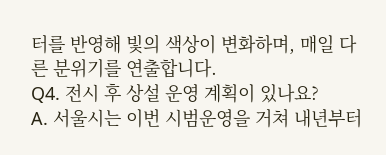터를 반영해 빛의 색상이 변화하며, 매일 다른 분위기를 연출합니다.
Q4. 전시 후 상설 운영 계획이 있나요?
A. 서울시는 이번 시범운영을 거쳐 내년부터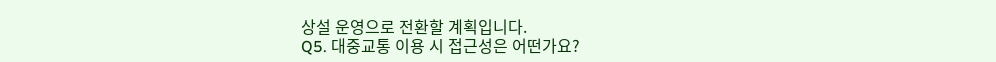상설 운영으로 전환할 계획입니다.
Q5. 대중교통 이용 시 접근성은 어떤가요?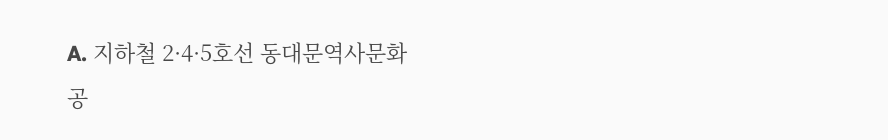A. 지하철 2·4·5호선 동대문역사문화공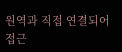원역과 직접 연결되어 접근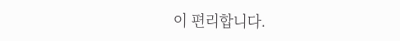이 편리합니다.